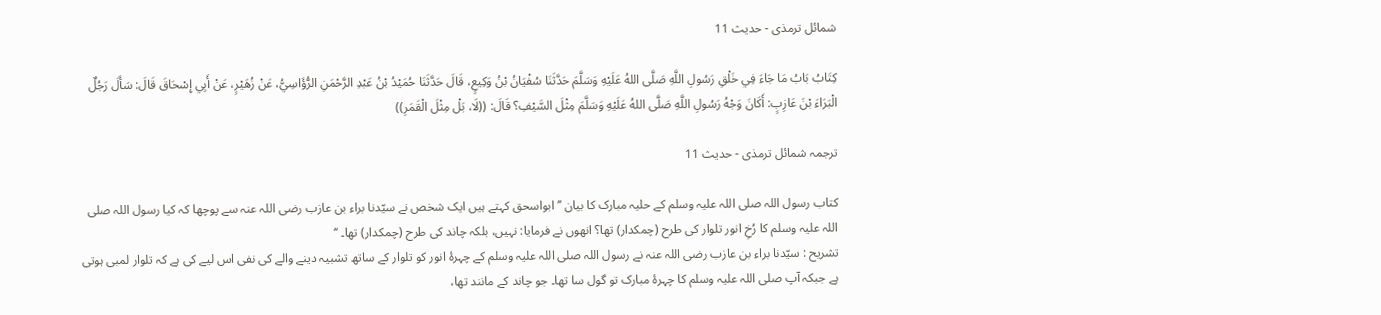شمائل ترمذی - حدیث 11

كِتَابُ بَابُ مَا جَاءَ فِي خَلْقِ رَسُولِ اللَّهِ صَلَّى اللهُ عَلَيْهِ وَسَلَّمَ حَدَّثَنَا سُفْيَانُ بْنُ وَكِيعٍ، قَالَ حَدَّثَنَا حُمَيْدُ بْنُ عَبْدِ الرَّحْمَنِ الرُّؤَاسِيُّ، عَنْ زُهَيْرٍ، عَنْ أَبِي إِسْحَاقَ قَالَ: سَأَلَ رَجُلٌ الْبَرَاءَ بْنَ عَازِبٍ: أَكَانَ وَجْهُ رَسُولِ اللَّهِ صَلَّى اللهُ عَلَيْهِ وَسَلَّمَ مِثْلَ السَّيْفِ؟ قَالَ: ((لَا، بَلْ مِثْلَ الْقَمَرِ))

ترجمہ شمائل ترمذی - حدیث 11

کتاب رسول اللہ صلی اللہ علیہ وسلم کے حلیہ مبارک کا بیان ’’ ابواسحق کہتے ہیں ایک شخص نے سیّدنا براء بن عازب رضی اللہ عنہ سے پوچھا کہ کیا رسول اللہ صلی اللہ علیہ وسلم کا رُخِ انور تلوار کی طرح (چمکدار) تھا؟ انھوں نے فرمایا: نہیں، بلکہ چاند کی طرح (چمکدار) تھا۔ ‘‘
تشریح : سیّدنا براء بن عازب رضی اللہ عنہ نے رسول اللہ صلی اللہ علیہ وسلم کے چہرۂ انور کو تلوار کے ساتھ تشبیہ دینے والے کی نفی اس لیے کی ہے کہ تلوار لمبی ہوتی ہے جبکہ آپ صلی اللہ علیہ وسلم کا چہرۂ مبارک تو گول سا تھا۔ جو چاند کے مانند تھا،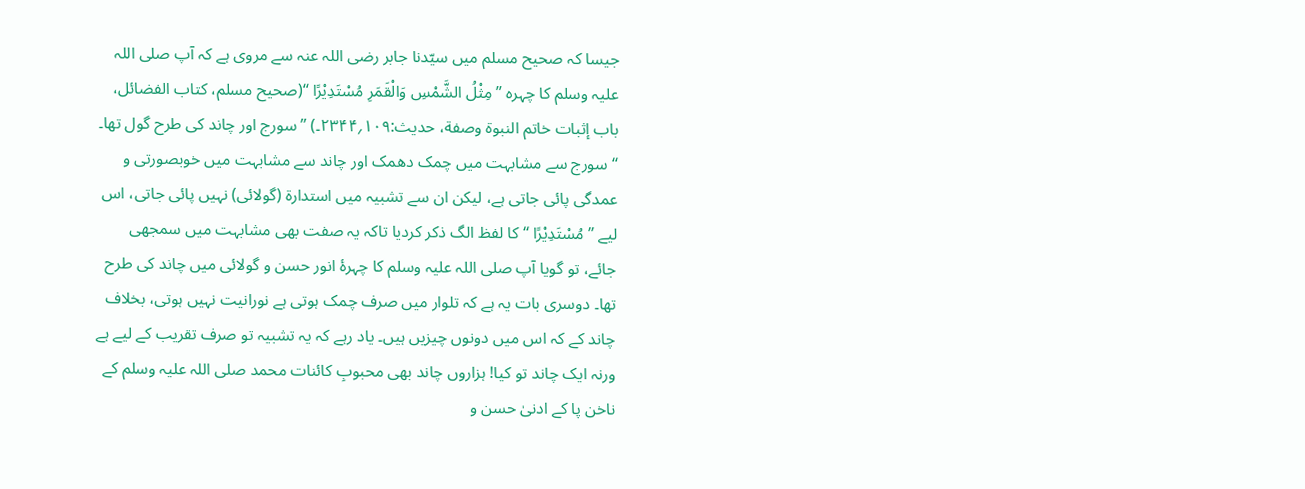جیسا کہ صحیح مسلم میں سیّدنا جابر رضی اللہ عنہ سے مروی ہے کہ آپ صلی اللہ علیہ وسلم کا چہرہ ’’ مِثْلُ الشَّمْسِ وَالْقَمَرِ مُسْتَدِیْرًا ‘‘(صحیح مسلم، کتاب الفضائل، باب إثبات خاتم النبوة وصفة، حدیث:۱۰۹؍۲۳۴۴۔) ’’سورج اور چاند کی طرح گول تھا۔ ‘‘ سورج سے مشابہت میں چمک دھمک اور چاند سے مشابہت میں خوبصورتی و عمدگی پائی جاتی ہے، لیکن ان سے تشبیہ میں استدارۃ (گولائی) نہیں پائی جاتی، اس لیے ’’ مُسْتَدِیْرًا ‘‘ کا لفظ الگ ذکر کردیا تاکہ یہ صفت بھی مشابہت میں سمجھی جائے، تو گویا آپ صلی اللہ علیہ وسلم کا چہرۂ انور حسن و گولائی میں چاند کی طرح تھا۔ دوسری بات یہ ہے کہ تلوار میں صرف چمک ہوتی ہے نورانیت نہیں ہوتی، بخلاف چاند کے کہ اس میں دونوں چیزیں ہیں۔ یاد رہے کہ یہ تشبیہ تو صرف تقریب کے لیے ہے ورنہ ایک چاند تو کیا! ہزاروں چاند بھی محبوبِ کائنات محمد صلی اللہ علیہ وسلم کے ناخن پا کے ادنیٰ حسن و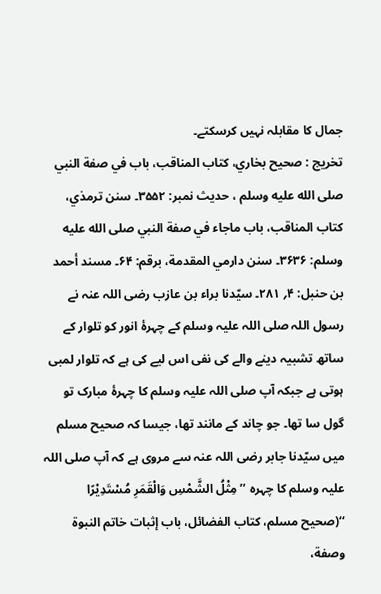جمال کا مقابلہ نہیں کرسکتے۔
تخریج : صحیح بخاري، کتاب المناقب، باب في صفة النبي صلی الله علیه وسلم ، حدیث نمبر: ۳۵۵۲۔ سنن ترمذي، کتاب المناقب، باب ماجاء في صفة النبي صلی الله علیه وسلم: ۳۶۳۶۔ سنن دارمي المقدمة، برقم: ۶۴۔ مسند أحمد بن حنبل: ۴؍ ۲۸۱۔ سیّدنا براء بن عازب رضی اللہ عنہ نے رسول اللہ صلی اللہ علیہ وسلم کے چہرۂ انور کو تلوار کے ساتھ تشبیہ دینے والے کی نفی اس لیے کی ہے کہ تلوار لمبی ہوتی ہے جبکہ آپ صلی اللہ علیہ وسلم کا چہرۂ مبارک تو گول سا تھا۔ جو چاند کے مانند تھا، جیسا کہ صحیح مسلم میں سیّدنا جابر رضی اللہ عنہ سے مروی ہے کہ آپ صلی اللہ علیہ وسلم کا چہرہ ’’ مِثْلُ الشَّمْسِ وَالْقَمَرِ مُسْتَدِیْرًا ‘‘(صحیح مسلم، کتاب الفضائل، باب إثبات خاتم النبوة وصفة،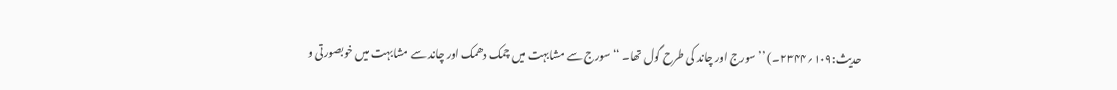حدیث:۱۰۹؍۲۳۴۴۔) ’’سورج اور چاند کی طرح گول تھا۔ ‘‘ سورج سے مشابہت میں چمک دھمک اور چاند سے مشابہت میں خوبصورتی و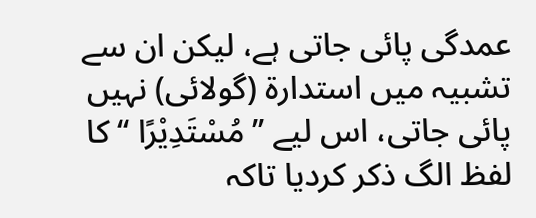عمدگی پائی جاتی ہے، لیکن ان سے تشبیہ میں استدارۃ (گولائی) نہیں پائی جاتی، اس لیے ’’ مُسْتَدِیْرًا ‘‘ کا لفظ الگ ذکر کردیا تاکہ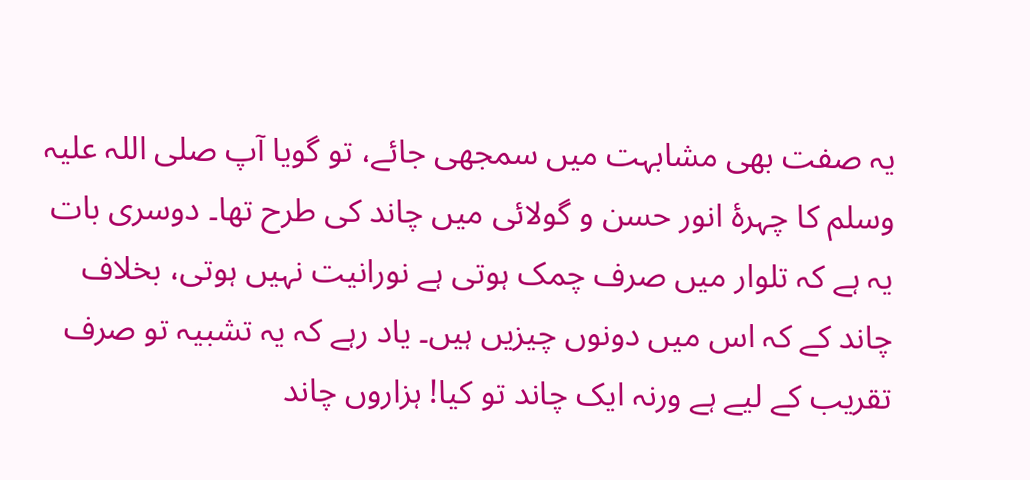یہ صفت بھی مشابہت میں سمجھی جائے، تو گویا آپ صلی اللہ علیہ وسلم کا چہرۂ انور حسن و گولائی میں چاند کی طرح تھا۔ دوسری بات یہ ہے کہ تلوار میں صرف چمک ہوتی ہے نورانیت نہیں ہوتی، بخلاف چاند کے کہ اس میں دونوں چیزیں ہیں۔ یاد رہے کہ یہ تشبیہ تو صرف تقریب کے لیے ہے ورنہ ایک چاند تو کیا! ہزاروں چاند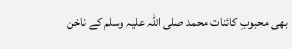بھی محبوبِ کائنات محمد صلی اللہ علیہ وسلم کے ناخن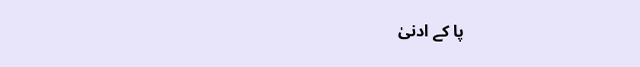پا کے ادنیٰ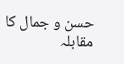حسن و جمال کا مقابلہ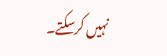نہیں کرسکتے۔